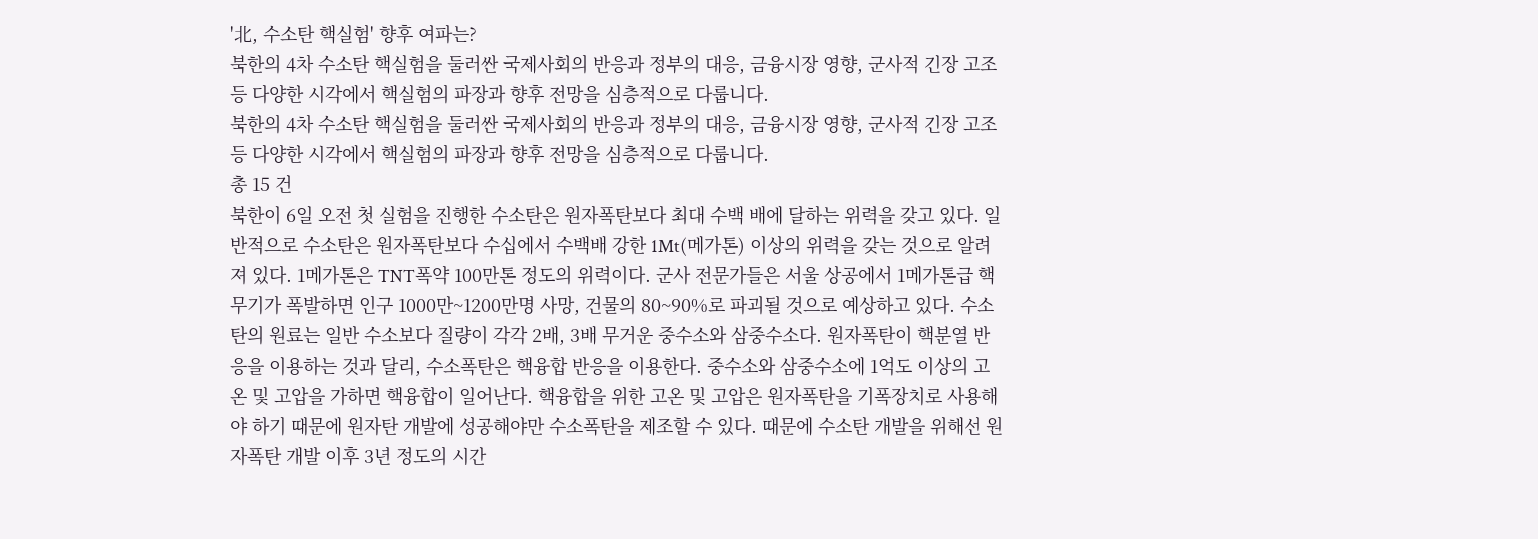'北, 수소탄 핵실험' 향후 여파는?
북한의 4차 수소탄 핵실험을 둘러싼 국제사회의 반응과 정부의 대응, 금융시장 영향, 군사적 긴장 고조 등 다양한 시각에서 핵실험의 파장과 향후 전망을 심층적으로 다룹니다.
북한의 4차 수소탄 핵실험을 둘러싼 국제사회의 반응과 정부의 대응, 금융시장 영향, 군사적 긴장 고조 등 다양한 시각에서 핵실험의 파장과 향후 전망을 심층적으로 다룹니다.
총 15 건
북한이 6일 오전 첫 실험을 진행한 수소탄은 원자폭탄보다 최대 수백 배에 달하는 위력을 갖고 있다. 일반적으로 수소탄은 원자폭탄보다 수십에서 수백배 강한 1Mt(메가톤) 이상의 위력을 갖는 것으로 알려져 있다. 1메가톤은 TNT폭약 100만톤 정도의 위력이다. 군사 전문가들은 서울 상공에서 1메가톤급 핵무기가 폭발하면 인구 1000만~1200만명 사망, 건물의 80~90%로 파괴될 것으로 예상하고 있다. 수소탄의 원료는 일반 수소보다 질량이 각각 2배, 3배 무거운 중수소와 삼중수소다. 원자폭탄이 핵분열 반응을 이용하는 것과 달리, 수소폭탄은 핵융합 반응을 이용한다. 중수소와 삼중수소에 1억도 이상의 고온 및 고압을 가하면 핵융합이 일어난다. 핵융합을 위한 고온 및 고압은 원자폭탄을 기폭장치로 사용해야 하기 때문에 원자탄 개발에 성공해야만 수소폭탄을 제조할 수 있다. 때문에 수소탄 개발을 위해선 원자폭탄 개발 이후 3년 정도의 시간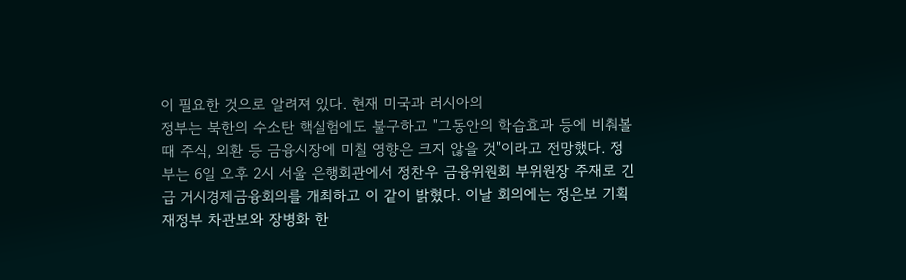이 필요한 것으로 알려져 있다. 현재 미국과 러시아의
정부는 북한의 수소탄 핵실험에도 불구하고 "그동안의 학습효과 등에 비춰볼 때 주식, 외환 등 금융시장에 미칠 영향은 크지 않을 것"이라고 전망했다. 정부는 6일 오후 2시 서울 은행회관에서 정찬우 금융위원회 부위원장 주재로 긴급 거시경제금융회의를 개최하고 이 같이 밝혔다. 이날 회의에는 정은보 기획재정부 차관보와 장병화 한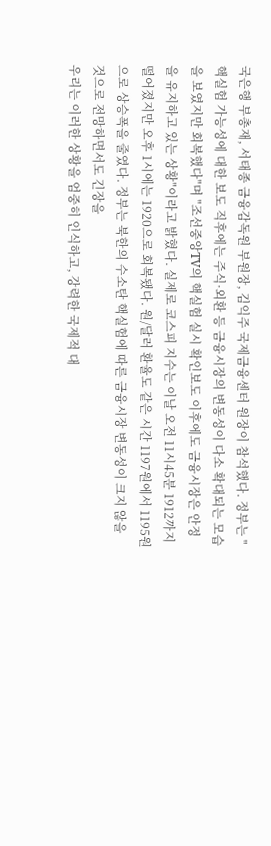국은행 부총재, 서태종 금융감독원 부원장, 김익주 국제금융센터 원장이 참석했다. 정부는 "핵실험 가능성에 대한 보도 직후에는 주식·외환 등 금융시장의 변동성이 다소 확대되는 모습을 보였지만 회복했다"며 "조선중앙TV의 핵실험 실시 확인보도 이후에도 금융시장은 안정을 유지하고 있는 상황"이라고 밝혔다. 실제로 코스피 지수는 이날 오전 11시45분 1912까지 떨어졌지만 오후 1시에는 1920으로 회복됐다. 원/달러 환율도 같은 시간 1197원에서 1195원으로 상승폭을 줄였다. 정부는 북한의 수소탄 핵실험에 따른 금융시장 변동성이 크지 않을 것으로 전망하면서도 긴장을
우리는 이러한 상황을 엄중히 인식하고, 강력한 국제적 대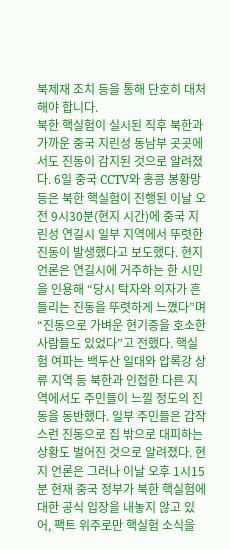북제재 조치 등을 통해 단호히 대처해야 합니다.
북한 핵실험이 실시된 직후 북한과 가까운 중국 지린성 동남부 곳곳에서도 진동이 감지된 것으로 알려졌다. 6일 중국 CCTV와 홍콩 봉황망 등은 북한 핵실험이 진행된 이날 오전 9시30분(현지 시간)에 중국 지린성 연길시 일부 지역에서 뚜렷한 진동이 발생했다고 보도했다. 현지 언론은 연길시에 거주하는 한 시민을 인용해 “당시 탁자와 의자가 흔들리는 진동을 뚜렷하게 느꼈다”며 “진동으로 가벼운 현기증을 호소한 사람들도 있었다”고 전했다. 핵실험 여파는 백두산 일대와 압록강 상류 지역 등 북한과 인접한 다른 지역에서도 주민들이 느낄 정도의 진동을 동반했다. 일부 주민들은 갑작스런 진동으로 집 밖으로 대피하는 상황도 벌어진 것으로 알려졌다. 현지 언론은 그러나 이날 오후 1시15분 현재 중국 정부가 북한 핵실험에 대한 공식 입장을 내놓지 않고 있어, 팩트 위주로만 핵실험 소식을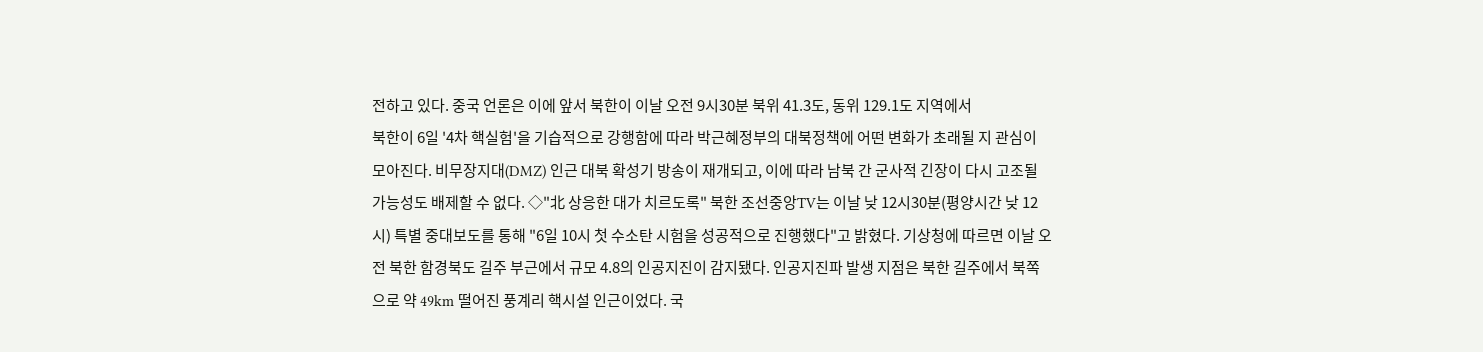전하고 있다. 중국 언론은 이에 앞서 북한이 이날 오전 9시30분 북위 41.3도, 동위 129.1도 지역에서
북한이 6일 '4차 핵실험'을 기습적으로 강행함에 따라 박근혜정부의 대북정책에 어떤 변화가 초래될 지 관심이 모아진다. 비무장지대(DMZ) 인근 대북 확성기 방송이 재개되고, 이에 따라 남북 간 군사적 긴장이 다시 고조될 가능성도 배제할 수 없다. ◇"北 상응한 대가 치르도록" 북한 조선중앙TV는 이날 낮 12시30분(평양시간 낮 12시) 특별 중대보도를 통해 "6일 10시 첫 수소탄 시험을 성공적으로 진행했다"고 밝혔다. 기상청에 따르면 이날 오전 북한 함경북도 길주 부근에서 규모 4.8의 인공지진이 감지됐다. 인공지진파 발생 지점은 북한 길주에서 북쪽으로 약 49km 떨어진 풍계리 핵시설 인근이었다. 국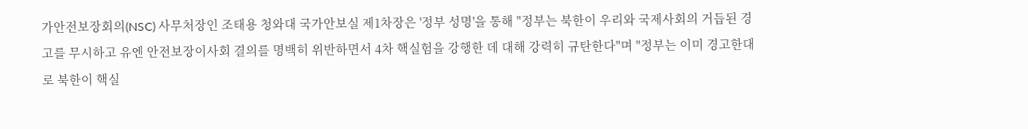가안전보장회의(NSC) 사무처장인 조태용 청와대 국가안보실 제1차장은 '정부 성명'을 통해 "정부는 북한이 우리와 국제사회의 거듭된 경고를 무시하고 유엔 안전보장이사회 결의를 명백히 위반하면서 4차 핵실험을 강행한 데 대해 강력히 규탄한다"며 "정부는 이미 경고한대로 북한이 핵실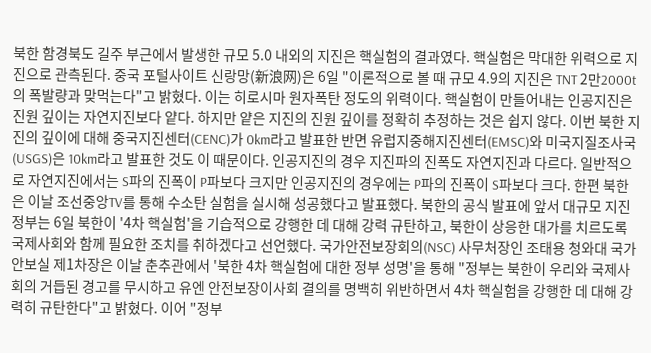북한 함경북도 길주 부근에서 발생한 규모 5.0 내외의 지진은 핵실험의 결과였다. 핵실험은 막대한 위력으로 지진으로 관측된다. 중국 포털사이트 신랑망(新浪网)은 6일 "이론적으로 볼 때 규모 4.9의 지진은 TNT 2만2000t의 폭발량과 맞먹는다"고 밝혔다. 이는 히로시마 원자폭탄 정도의 위력이다. 핵실험이 만들어내는 인공지진은 진원 깊이는 자연지진보다 얕다. 하지만 얕은 지진의 진원 깊이를 정확히 추정하는 것은 쉽지 않다. 이번 북한 지진의 깊이에 대해 중국지진센터(CENC)가 0km라고 발표한 반면 유럽지중해지진센터(EMSC)와 미국지질조사국(USGS)은 10km라고 발표한 것도 이 때문이다. 인공지진의 경우 지진파의 진폭도 자연지진과 다르다. 일반적으로 자연지진에서는 S파의 진폭이 P파보다 크지만 인공지진의 경우에는 P파의 진폭이 S파보다 크다. 한편 북한은 이날 조선중앙TV를 통해 수소탄 실험을 실시해 성공했다고 발표했다. 북한의 공식 발표에 앞서 대규모 지진
정부는 6일 북한이 '4차 핵실험'을 기습적으로 강행한 데 대해 강력 규탄하고, 북한이 상응한 대가를 치르도록 국제사회와 함께 필요한 조치를 취하겠다고 선언했다. 국가안전보장회의(NSC) 사무처장인 조태용 청와대 국가안보실 제1차장은 이날 춘추관에서 '북한 4차 핵실험에 대한 정부 성명'을 통해 "정부는 북한이 우리와 국제사회의 거듭된 경고를 무시하고 유엔 안전보장이사회 결의를 명백히 위반하면서 4차 핵실험을 강행한 데 대해 강력히 규탄한다"고 밝혔다. 이어 "정부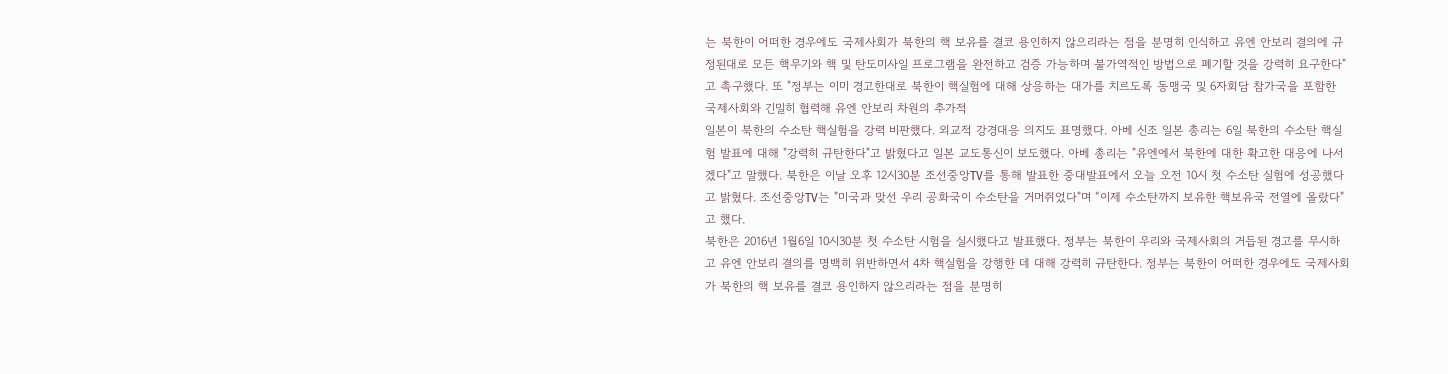는 북한이 어떠한 경우에도 국제사회가 북한의 핵 보유를 결코 용인하지 않으리라는 점을 분명히 인식하고 유엔 안보리 결의에 규정된대로 모든 핵무기와 핵 및 탄도미사일 프로그램을 완전하고 검증 가능하며 불가역적인 방법으로 폐기할 것을 강력히 요구한다"고 촉구했다. 또 "정부는 이미 경고한대로 북한이 핵실험에 대해 상응하는 대가를 치르도록 동맹국 및 6자회담 참가국을 포함한 국제사회와 긴밀히 협력해 유엔 안보리 차원의 추가적
일본이 북한의 수소탄 핵실험을 강력 비판했다. 외교적 강경대응 의지도 표명했다. 아베 신조 일본 총리는 6일 북한의 수소탄 핵실험 발표에 대해 "강력히 규탄한다"고 밝혔다고 일본 교도통신이 보도했다. 아베 총리는 "유엔에서 북한에 대한 확고한 대응에 나서겠다"고 말했다. 북한은 이날 오후 12시30분 조선중앙TV를 통해 발표한 중대발표에서 오늘 오전 10시 첫 수소탄 실험에 성공했다고 밝혔다. 조선중앙TV는 "미국과 맞선 우리 공화국이 수소탄을 거머쥐었다"며 “이제 수소탄까지 보유한 핵보유국 전열에 올랐다"고 했다.
북한은 2016년 1월6일 10시30분 첫 수소탄 시험을 실시했다고 발표했다. 정부는 북한이 우리와 국제사회의 거듭된 경고를 무시하고 유엔 안보리 결의를 명백히 위반하면서 4차 핵실험을 강행한 데 대해 강력히 규탄한다. 정부는 북한이 어떠한 경우에도 국제사회가 북한의 핵 보유를 결코 용인하지 않으리라는 점을 분명히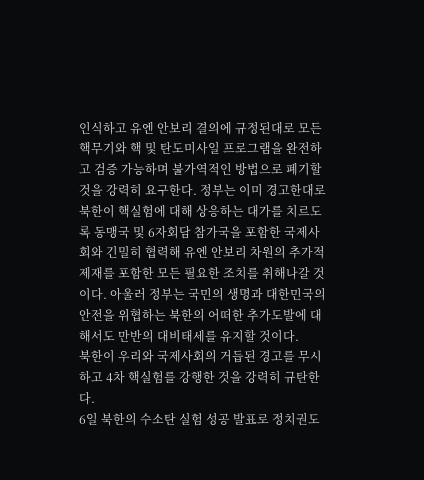인식하고 유엔 안보리 결의에 규정된대로 모든 핵무기와 핵 및 탄도미사일 프로그램을 완전하고 검증 가능하며 불가역적인 방법으로 폐기할 것을 강력히 요구한다. 정부는 이미 경고한대로 북한이 핵실험에 대해 상응하는 대가를 치르도록 동맹국 및 6자회담 참가국을 포함한 국제사회와 긴밀히 협력해 유엔 안보리 차원의 추가적 제재를 포함한 모든 필요한 조치를 취해나갈 것이다. 아울러 정부는 국민의 생명과 대한민국의 안전을 위협하는 북한의 어떠한 추가도발에 대해서도 만반의 대비태세를 유지할 것이다.
북한이 우리와 국제사회의 거듭된 경고를 무시하고 4차 핵실험를 강행한 것을 강력히 규탄한다.
6일 북한의 수소탄 실험 성공 발표로 정치권도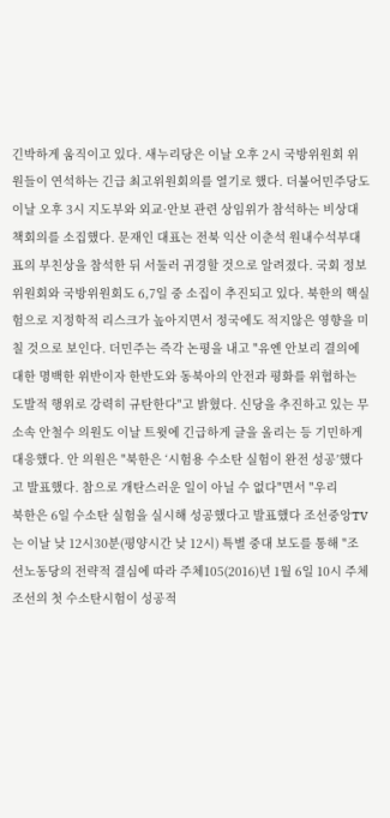긴박하게 움직이고 있다. 새누리당은 이날 오후 2시 국방위원회 위원들이 연석하는 긴급 최고위원회의를 열기로 했다. 더불어민주당도 이날 오후 3시 지도부와 외교·안보 관련 상임위가 참석하는 비상대책회의를 소집했다. 문재인 대표는 전북 익산 이춘석 원내수석부대표의 부친상을 참석한 뒤 서둘러 귀경할 것으로 알려졌다. 국회 정보위원회와 국방위원회도 6,7일 중 소집이 추진되고 있다. 북한의 핵실험으로 지정학적 리스크가 높아지면서 정국에도 적지않은 영향을 미칠 것으로 보인다. 더민주는 즉각 논평을 내고 "유엔 안보리 결의에 대한 명백한 위반이자 한반도와 동북아의 안전과 평화를 위협하는 도발적 행위로 강력히 규탄한다"고 밝혔다. 신당을 추진하고 있는 무소속 안철수 의원도 이날 트윗에 긴급하게 글을 올리는 등 기민하게 대응했다. 안 의원은 "북한은 ‘시험용 수소탄 실험이 완전 성공’했다고 발표했다. 참으로 개탄스러운 일이 아닐 수 없다"면서 "우리
북한은 6일 수소탄 실험을 실시해 성공했다고 발표했다 조선중앙TV는 이날 낮 12시30분(평양시간 낮 12시) 특별 중대 보도를 통해 "조선노동당의 전략적 결심에 따라 주체105(2016)년 1월 6일 10시 주체조선의 첫 수소탄시험이 성공적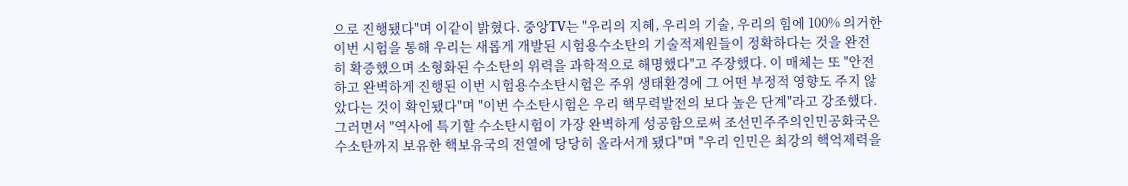으로 진행됐다"며 이같이 밝혔다. 중앙TV는 "우리의 지혜, 우리의 기술, 우리의 힘에 100% 의거한 이번 시험을 통해 우리는 새롭게 개발된 시험용수소탄의 기술적제원들이 정확하다는 것을 완전히 확증했으며 소형화된 수소탄의 위력을 과학적으로 해명했다"고 주장했다. 이 매체는 또 "안전하고 완벽하게 진행된 이번 시험용수소탄시험은 주위 생태환경에 그 어떤 부정적 영향도 주지 않았다는 것이 확인됐다"며 "이번 수소탄시험은 우리 핵무력발전의 보다 높은 단계"라고 강조했다. 그러면서 "역사에 특기할 수소탄시험이 가장 완벽하게 성공함으로써 조선민주주의인민공화국은 수소탄까지 보유한 핵보유국의 전열에 당당히 올라서게 됐다"며 "우리 인민은 최강의 핵억제력을